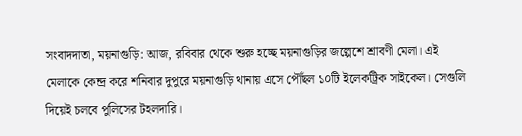সংবাদদাতা, ময়নাগুড়ি: আজ, রবিবার থেকে শুরু হচ্ছে ময়নাগুড়ির জল্পেশে শ্রাবণী মেলা। এই মেলাকে কেন্দ্র করে শনিবার দুপুরে ময়নাগুড়ি থানায় এসে পৌঁছল ১০টি ইলেকট্রিক সাইকেল। সেগুলি দিয়েই চলবে পুলিসের টহলদারি।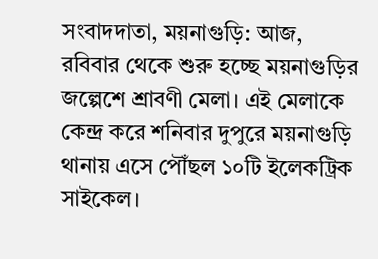সংবাদদাতা, ময়নাগুড়ি: আজ, রবিবার থেকে শুরু হচ্ছে ময়নাগুড়ির জল্পেশে শ্রাবণী মেলা। এই মেলাকে কেন্দ্র করে শনিবার দুপুরে ময়নাগুড়ি থানায় এসে পৌঁছল ১০টি ইলেকট্রিক সাইকেল।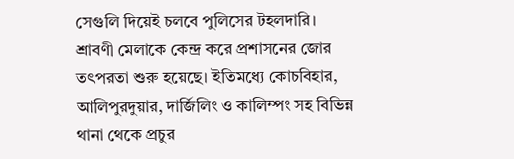সেগুলি দিয়েই চলবে পুলিসের টহলদারি।
শ্রাবণী মেলাকে কেন্দ্র করে প্রশাসনের জোর তৎপরতা শুরু হয়েছে। ইতিমধ্যে কোচবিহার, আলিপুরদুয়ার, দার্জিলিং ও কালিম্পং সহ বিভিন্ন থানা থেকে প্রচুর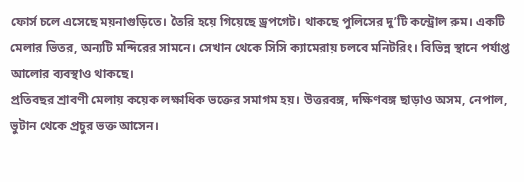ফোর্স চলে এসেছে ময়নাগুড়িতে। তৈরি হয়ে গিয়েছে ড্রপগেট। থাকছে পুলিসের দু’টি কন্ট্রোল রুম। একটি মেলার ভিতর, অন্যটি মন্দিরের সামনে। সেখান থেকে সিসি ক্যামেরায় চলবে মনিটরিং। বিভিন্ন স্থানে পর্যাপ্ত আলোর ব্যবস্থাও থাকছে।
প্রতিবছর শ্রাবণী মেলায় কয়েক লক্ষাধিক ভক্তের সমাগম হয়। উত্তরবঙ্গ, দক্ষিণবঙ্গ ছাড়াও অসম, নেপাল, ভুটান থেকে প্রচুর ভক্ত আসেন।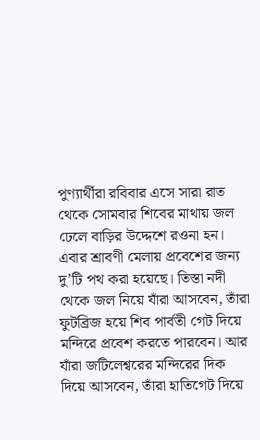পুণ্যার্থীরা রবিবার এসে সারা রাত থেকে সোমবার শিবের মাথায় জল ঢেলে বাড়ির উদ্দেশে রওনা হন।
এবার শ্রাবণী মেলায় প্রবেশের জন্য দু’টি পথ করা হয়েছে। তিস্তা নদী থেকে জল নিয়ে যাঁরা আসবেন, তাঁরা ফুটব্রিজ হয়ে শিব পার্বতী গেট দিয়ে মন্দিরে প্রবেশ করতে পারবেন। আর যাঁরা জটিলেশ্বরের মন্দিরের দিক দিয়ে আসবেন, তাঁরা হাতিগেট দিয়ে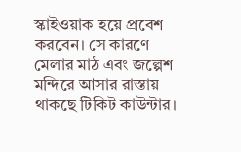স্কাইওয়াক হয়ে প্রবেশ করবেন। সে কারণে মেলার মাঠ এবং জল্পেশ মন্দিরে আসার রাস্তায় থাকছে টিকিট কাউন্টার।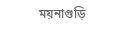ময়নাগুড়ি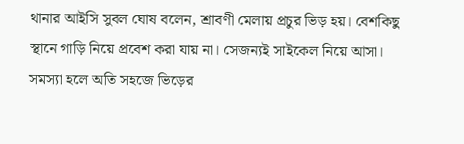থানার আইসি সুবল ঘোষ বলেন, শ্রাবণী মেলায় প্রচুর ভিড় হয়। বেশকিছু স্থানে গাড়ি নিয়ে প্রবেশ করা যায় না। সেজন্যই সাইকেল নিয়ে আসা। সমস্যা হলে অতি সহজে ভিড়ের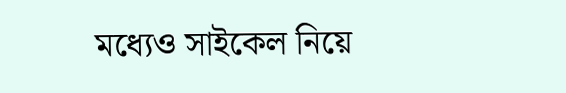মধ্যেও সাইকেল নিয়ে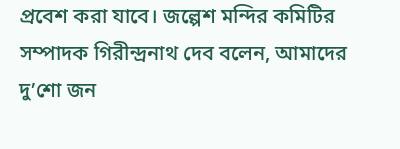প্রবেশ করা যাবে। জল্পেশ মন্দির কমিটির সম্পাদক গিরীন্দ্রনাথ দেব বলেন, আমাদের দু’শো জন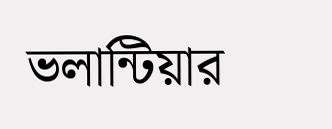ভলান্টিয়ার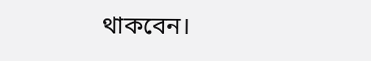থাকবেন।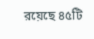রয়েছে ৪৫টি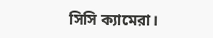সিসি ক্যামেরা।